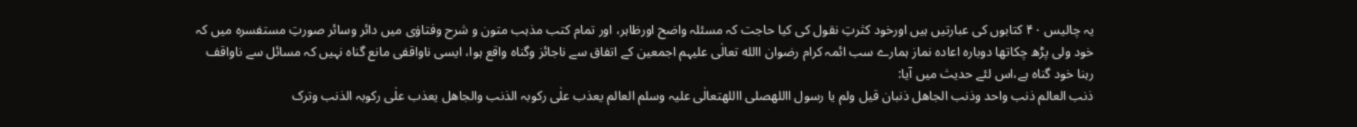یہ چالیس ۴۰ کتابوں کی عبارتیں ہیں اورخود کثرتِ نقول کی کیا حاجت کہ مسئلہ واضح اورظاہر، اور تمام کتب مذہب متون و شرح وفتاوٰی میں دائر وسائر صورتِ مستفسرہ میں کہ خود ولی پڑھ چکاتھا دوبارہ اعادہ نماز ہمارے سب ائمہ کرام رضوان االله تعالٰی علیہم اجمعین کے اتفاق سے ناجائز وگناہ واقع ہوا، ایسی ناواقفی مانع گناہ نہیں کہ مسائل سے ناواقف رہنا خود گناہ ہے،اس لئے حدیث میں آیا:
ذنب العالم ذنب واحد وذنب الجاھل ذنبان قیل ولم یا رسول االلهصلی االلهتعالٰی علیہ وسلم العالم یعذب علٰی رکوبہ الذنب والجاھل یعذب علٰی رکوبہ الذنب وترک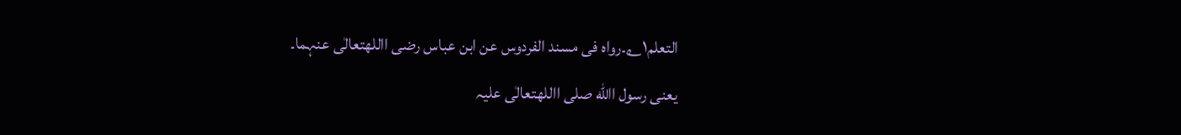التعلم۱؎۔رواہ فی مسند الفردوس عن ابن عباس رضی االلهتعالٰی عنہما۔
یعنی رسول االله صلی االلهتعالٰی علیہ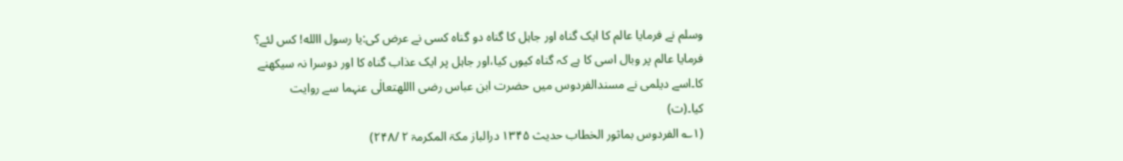وسلم نے فرمایا عالم کا ایک گناہ اور جاہل کا گناہ دو گناہ کسی نے عرض کی:یا رسول االله! کس لئے؟ فرمایا عالم پر وبال اسی کا ہے کہ گناہ کیوں کیا،اور جاہل پر ایک عذاب گناہ کا اور دوسرا نہ سیکھنے کا۔اسے دیلمی نے مسندالفردوس میں حضرت ابن عباس رضی االلهتعالٰی عنہما سے روایت کیا۔(ت)
(۱؎ الفردوس بماثور الخطاب حدیث ۱۳۴۵ درالباز مکۃ المکرمۃ ۲ /۲۴۸)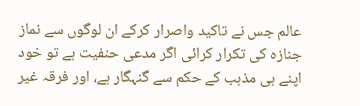عالم جس نے تاکید واصرار کرکے ان لوگوں سے نماز جنازہ کی تکرار کرائی اگر مدعی حنفیت ہے تو خود اپنے ہی مذہب کے حکم سے گنہگار ہے، اور فرقہ غیر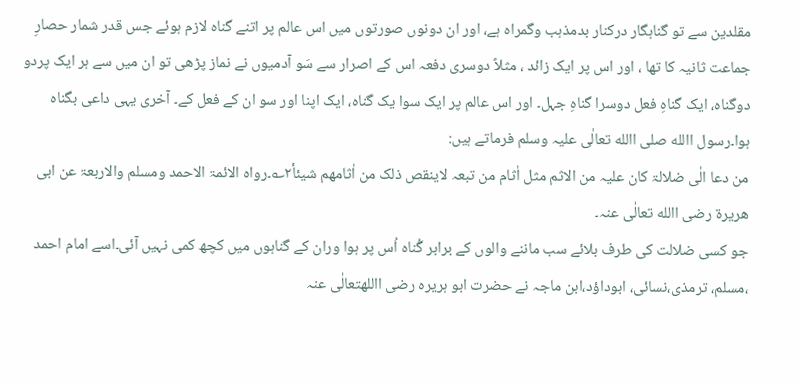مقلدین سے تو گناہگار درکنار بدمذہب وگمراہ ہے، اور ان دونوں صورتوں میں اس عالم پر اتنے گناہ لازم ہوئے جس قدر شمار حصارِ جماعت ثانیہ کا تھا ، اور اس پر ایک زائد ، مثلاً دوسری دفعہ اس کے اصرار سے سَو آدمیوں نے نماز پڑھی تو ان میں سے ہر ایک پردو دوگناہ، ایک گناہِ فعل دوسرا گناہِ جہل۔ اور اس عالم پر ایک سوا یک گناہ، ایک اپنا اور سو ان کے فعل کے۔ آخری یہی داعی بگناہ ہوا۔رسول االله صلی االله تعالٰی علیہ وسلم فرماتے ہیں:
من دعا الٰی ضلالۃ کان علیہ من الاثم مثل اٰثام من تبعہ لاینقص ذلک من اٰثامھم شیئأ۲؎۔رواہ الائمۃ الاحمد ومسلم والاربعۃ عن ابی ھریرۃ رضی االله تعالٰی عنہ۔
جو کسی ضلالت کی طرف بلائے سب ماننے والوں کے برابر گُناہ اُس پر ہوا وران کے گناہوں میں کچھ کمی نہیں آئی۔اسے امام احمد ،مسلم، ترمذی،نسائی، ابوداؤد،ابن ماجہ نے حضرت ابو ہریرہ رضی االلهتعالٰی عنہ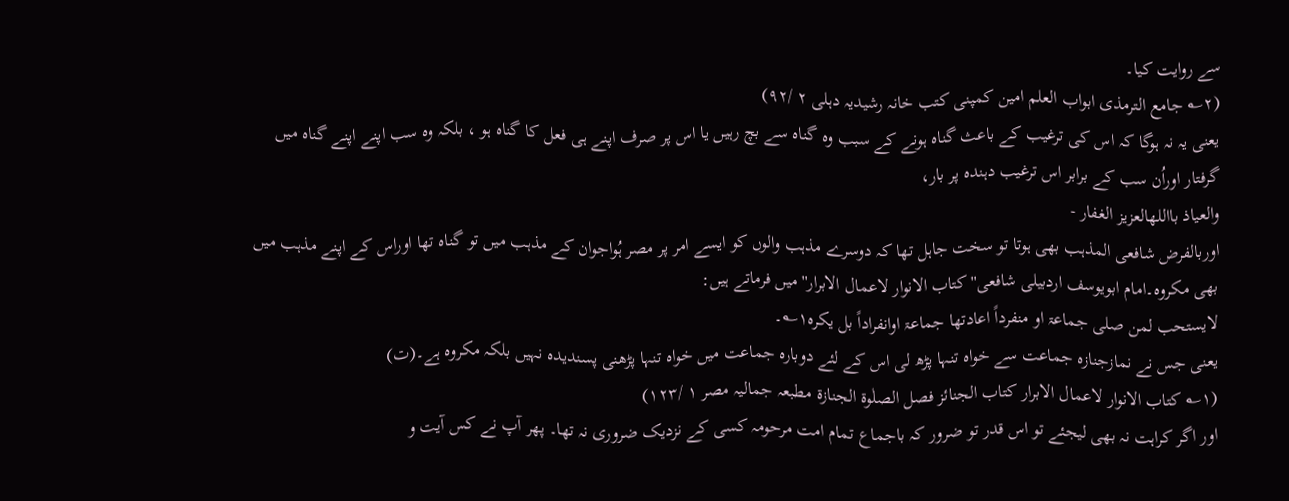سے روایت کیا۔
(۲؎ جامع الترمذی ابواب العلم امین کمپنی کتب خانہ رشیدیہ دہلی ۲ /۹۲)
یعنی یہ نہ ہوگا کہ اس کی ترغیب کے باعث گناہ ہونے کے سبب وہ گناہ سے بچ رہیں یا اس پر صرف اپنے ہی فعل کا گناہ ہو ، بلکہ وہ سب اپنے اپنے گناہ میں گرفتار اوراُن سب کے برابر اس ترغیب دہندہ پر بار،
والعیاذ بااللهالعزیز الغفار -
اوربالفرض شافعی المذہب بھی ہوتا تو سخت جاہل تھا کہ دوسرے مذہب والوں کو ایسے امر پر مصر ہُواجوان کے مذہب میں تو گناہ تھا اوراس کے اپنے مذہب میں بھی مکروہ۔امام ابویوسف اردبیلی شافعی'' کتاب الانوار لاعمال الابرار''میں فرماتے ہیں:
لایستحب لمن صلی جماعۃ او منفرداً اعادتھا جماعۃ اوانفراداً بل یکرہ۱؎۔
یعنی جس نے نمازجنازہ جماعت سے خواہ تنہا پڑھ لی اس کے لئے دوبارہ جماعت میں خواہ تنہا پڑھنی پسندیدہ نہیں بلکہ مکروہ ہے۔(ت)
(۱؎ کتاب الانوار لاعمال الابرار کتاب الجنائز فصل الصلٰوۃ الجنازۃ مطبعہ جمالیہ مصر ۱ /۱۲۳)
اور اگر کراہت نہ بھی لیجئے تو اس قدر تو ضرور کہ باجماع تمام امت مرحومہ کسی کے نزدیک ضروری نہ تھا۔ پھر آپ نے کس آیت و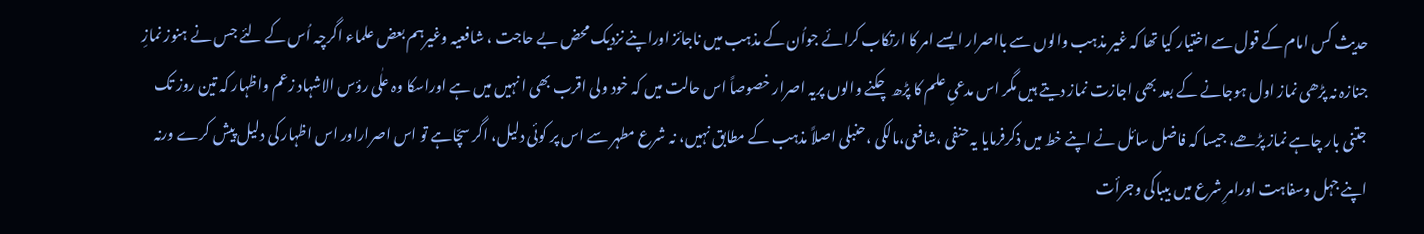حدیث کس امام کے قول سے اختیار کیا تھا کہ غیر مذہب والوں سے بااصرار ایسے امر کا ارتکاب کرائے جواُن کے مذہب میں ناجائز اوراپنے نزدیک محض بے حاجت ، شافعیہ وغیرہم بعض علماء اگرچہ اُس کے لئے جس نے ہنوز نمازِ جنازہ نہ پڑھی نماز اول ہوجانے کے بعد بھی اجازت نماز دیتے ہیں مگر اس مدعیِ علم کا پڑھ چکنے والوں پریہ اصرار خصوصاً اس حالت میں کہ خود ولی اقرب بھی ا نہیں میں ہے اوراسکا وہ علٰی رؤس الاشہاد زعم واظہار کہ تین روز تک جتنی بار چاہے نماز پڑھے، جیسا کہ فاضل سائل نے اپنے خط میں ذکرفرمایا یہ حنفی ،شافعی،مالکی ،حنبلی اصلاً مذہب کے مطابق نہیں، نہ شرع مطہر سے اس پر کوئی دلیل، اگر سچّاہے تو اس اصراراور اس اظہار کی دلیل پیش کرے ورنہ اپنے جہل وسفاہت اورامرِ شرع میں بیباکی وجرأت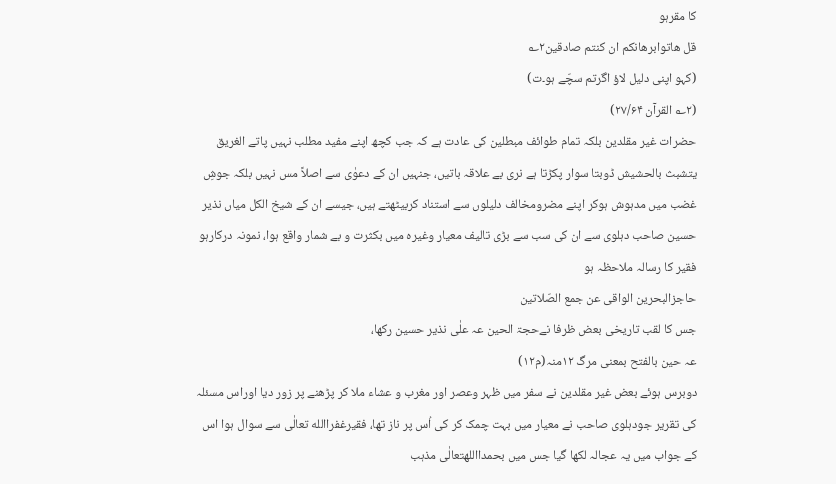کا مقرہو
قل ھاتوابرھانکم ان کنتم صادقین۲؎
(کہو اپنی دلیل لاؤ اگرتم سچّے ہو۔ت)
(۲؎ القرآن ۲۷/۶۴)
حضرات غیر مقلدین بلکہ تمام طوائف مبطلین کی عادت ہے کہ جب کچھ اپنے مفید مطلب نہیں پاتے الغریق یتشبث بالحشیش ڈوبتا سوار پکڑتا ہے نری بے علاقہ باتیں، جنہیں ان کے دعوٰی سے اصلاً مس نہیں بلکہ جوشِ غضب میں مدہوش ہوکر اپنے مضرومخالف دلیلوں سے استناد کربیٹھتے ہیں، جیسے ان کے شیخ الکل میاں نذیر حسین صاحب دہلوی سے ان کی سب سے بڑی تالیف معیار وغیرہ میں بکثرت و بے شمار واقع ہوا، نمونہ درکارہو فقیر کا رسالہ ملاحظہ ہو
حاجزالبحرین الواقی عن جمع الصّلاتین
جس کا لقب تاریخی بعض ظرفا نےحجۃ الحین عہ علٰی نذیر حسین رکھا،
عہ حین بالفتح بمعنی مرگ ۱۲منہ(م۱۲)
دوبرس ہوئے بعض غیر مقلدین نے سفر میں ظہر وعصر اور مغرب و عشاء ملا کر پڑھنے پر زور دیا اوراس مسئلہ کی تقریر جودہلوی صاحب نے معیار میں بہت چمک کر کی اُس پر ناز تھا، فقیرغفراالله تعالٰی سے سوال ہوا اس کے جواب میں یہ عجالہ لکھا گیا جس میں بحمدااللهتعالٰی مذہب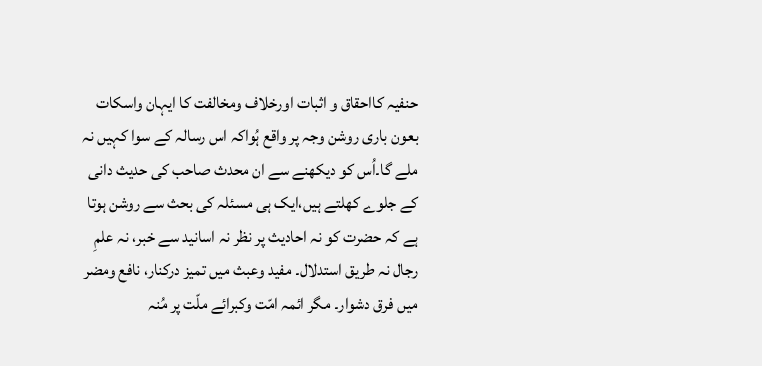حنفیہ کااحقاق و اثبات اورخلاف ومخالفت کا ایہان واسکات بعون باری روشن وجہ پر واقع ہُواکہ اس رسالہ کے سوا کہیں نہ ملے گا۔اُس کو دیکھنے سے ان محدث صاحب کی حدیث دانی کے جلوے کھلتے ہیں،ایک ہی مسئلہ کی بحث سے روشن ہوتا ہے کہ حضرت کو نہ احادیث پر نظر نہ اسانید سے خبر، نہ علمِ رجال نہ طریق استدلال۔ مفید وعبث میں تمیز درکنار، نافع ومضر میں فرق دشوار۔ مگر ائمہ امّت وکبرائے ملّت پر مُنہ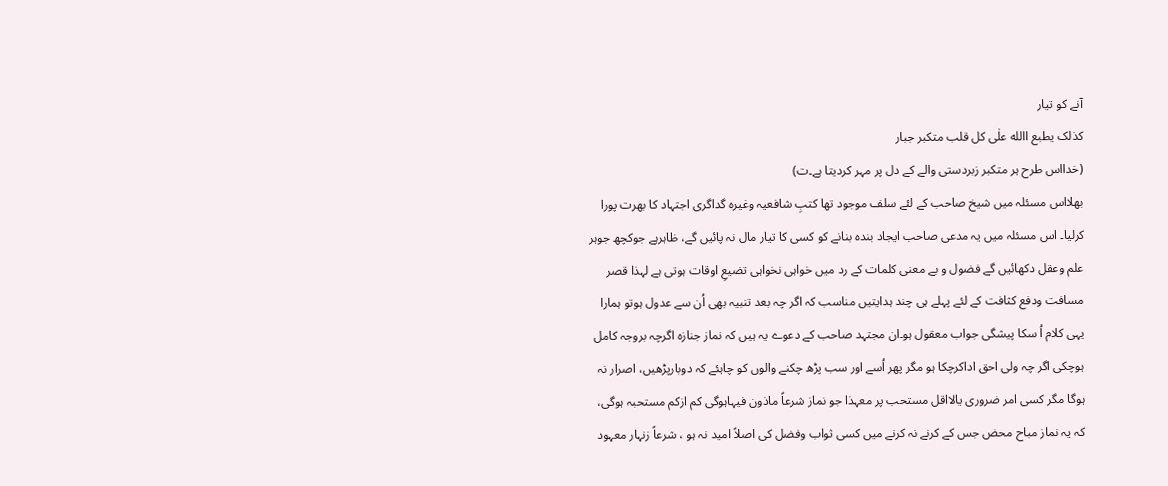آنے کو تیار
کذلک یطبع االله علٰی کل قلب متکبر جبار
(خدااس طرح ہر متکبر زبردستی والے کے دل پر مہر کردیتا ہے۔ت)
بھلااس مسئلہ میں شیخ صاحب کے لئے سلف موجود تھا کتبِ شافعیہ وغیرہ گداگری اجتہاد کا بھرت پورا کرلیا۔ اس مسئلہ میں یہ مدعی صاحب ایجاد بندہ بنانے کو کسی کا تیار مال نہ پائیں گے، ظاہرہے جوکچھ جوہر علم وعقل دکھائیں گے فضول و بے معنی کلمات کے رد میں خواہی نخواہی تضیعِ اوقات ہوتی ہے لہذا قصر مسافت ودفع کثافت کے لئے پہلے ہی چند ہدایتیں مناسب کہ اگر چہ بعد تنبیہ بھی اُن سے عدول ہوتو ہمارا یہی کلام اُ سکا پیشگی جواب معقول ہو۔ان مجتہد صاحب کے دعوے یہ ہیں کہ نماز جنازہ اگرچہ بروجہ کامل ہوچکی اگر چہ ولی احق اداکرچکا ہو مگر پھر اُسے اور سب پڑھ چکنے والوں کو چاہئے کہ دوبارپڑھیں، اصرار نہ ہوگا مگر کسی امر ضروری یالااقل مستحب پر معہذا جو نماز شرعاً ماذون فیہاہوگی کم ازکم مستحبہ ہوگی، کہ یہ نماز مباح محض جس کے کرنے نہ کرنے میں کسی ثواب وفضل کی اصلاً امید نہ ہو ، شرعاً زنہار معہود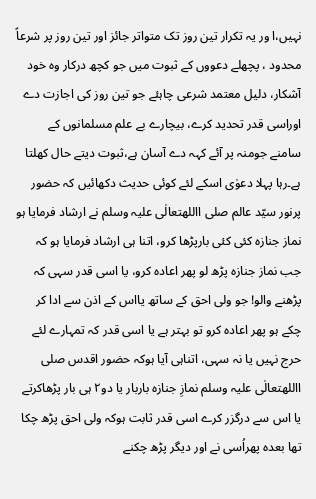نہیں،ا ور یہ تکرار تین روز تک متواتر جائز اور تین روز پر شرعاً محدود ، پچھلے دعووں کے ثبوت میں جو کچھ درکار وہ خود آشکار، دلیل معتمد شرعی چاہئے جو تین روز کی اجازت دے اوراسی قدر تحدید کرے، بیچارے بے علم مسلمانوں کے سامنے جومنہ پر آئے کہہ دے آسان ہے،ثبوت دیتے حال کھلتا ہے۔رہا پہلا دعوٰی اسکے لئے کوئی حدیث دکھائیں کہ حضور پرنور سیّد عالم صلی االلهتعالٰی علیہ وسلم نے ارشاد فرمایا ہو نماز جنازہ کئی کئی بارپڑھا کرو، اتنا ہی ارشاد فرمایا ہو کہ جب نماز جنازہ پڑھ لو پھر اعادہ کرو، یا اسی قدر سہی کہ پڑھنے والو! جو ولی احق کے ساتھ یااس کے اذن سے ادا کر چکے ہو پھر اعادہ کرو تو بہتر ہے یا اسی قدر کہ تمہارے لئے حرج نہیں یا نہ سہی، اتناہی آیا ہوکہ حضور اقدس صلی االلهتعالٰی علیہ وسلم نمازِ جنازہ باربار یا دو۲ ہی بار پڑھاکرتے یا اس سے درگزر کرے اسی قدر ثابت ہوکہ ولی احق پڑھ چکا تھا بعدہ پھراُسی نے اور دیگر پڑھ چکنے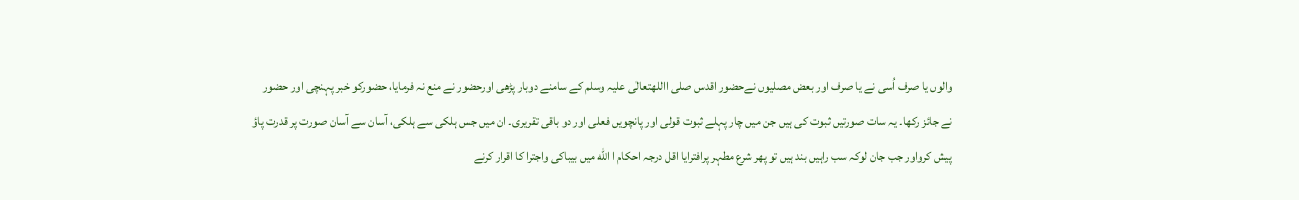والوں یا صرف اُسی نے یا صرف اور بعض مصلیوں نےحضور اقدس صلی االلهتعالٰی علیہ وسلم کے سامنے دوبار پڑھی اورحضور نے منع نہ فرمایا، حضورکو خبر پہنچی اور حضور
نے جائز رکھا۔ یہ سات صورتیں ثبوت کی ہیں جن میں چار پہلے ثبوت قولی اور پانچویں فعلی اور دو باقی تقریری۔ ان میں جس ہلکی سے ہلکی، آسان سے آسان صورت پر قدرت پاؤ پیش کرواور جب جان لوکہ سب راہیں بند ہیں تو پھر شرع مطہر پرافترایا اقل درجہ احکام ا الله میں بیباکی واجترا کا اقرار کرنے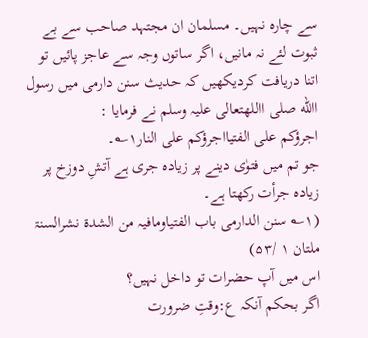سے چارہ نہیں۔ مسلمان ان مجتہد صاحب سے بے ثبوت لئے نہ مانیں، اگر ساتوں وجہ سے عاجز پائیں تو اتنا دریافت کردیکھیں کہ حدیث سنن دارمی میں رسول االله صلی االلهتعالی علیہ وسلم نے فرمایا :
اجرؤکم علی الفتیااجرؤکم علی النار۱؎۔
جو تم میں فتوٰی دینے پر زیادہ جری ہے آتشِ دوزخ پر زیادہ جرأت رکھتا ہے۔
(۱؎ سنن الدارمی باب الفتیاومافیہ من الشدۃ نشرالسنۃ ملتان ۱ /۵۳)
اس میں آپ حضرات تو داخل نہیں؟
اگر بحکم آنکہ ع:وقتِ ضرورت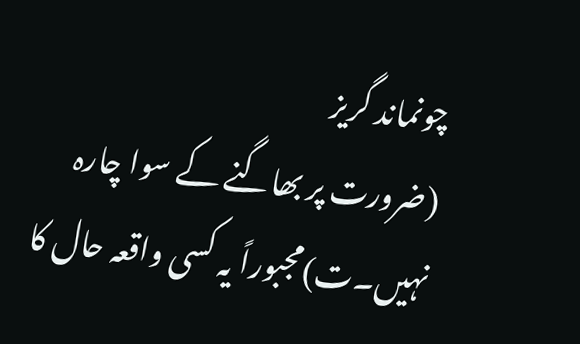چونماند گریز
(ضرورت پر بھاگنے کے سوا چارہ نہیں۔ت)مجبوراً یہ کسی واقعہ حال کا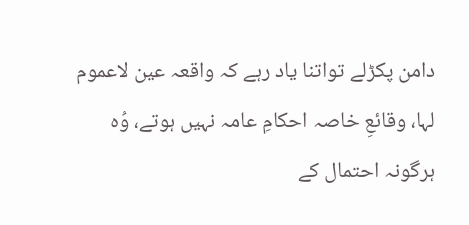دامن پکڑلے تواتنا یاد رہے کہ واقعہ عین لاعموم لہا، وقائعِ خاصہ احکامِ عامہ نہیں ہوتے، وُہ ہرگونہ احتمال کے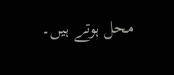محل ہوتے ہیں۔